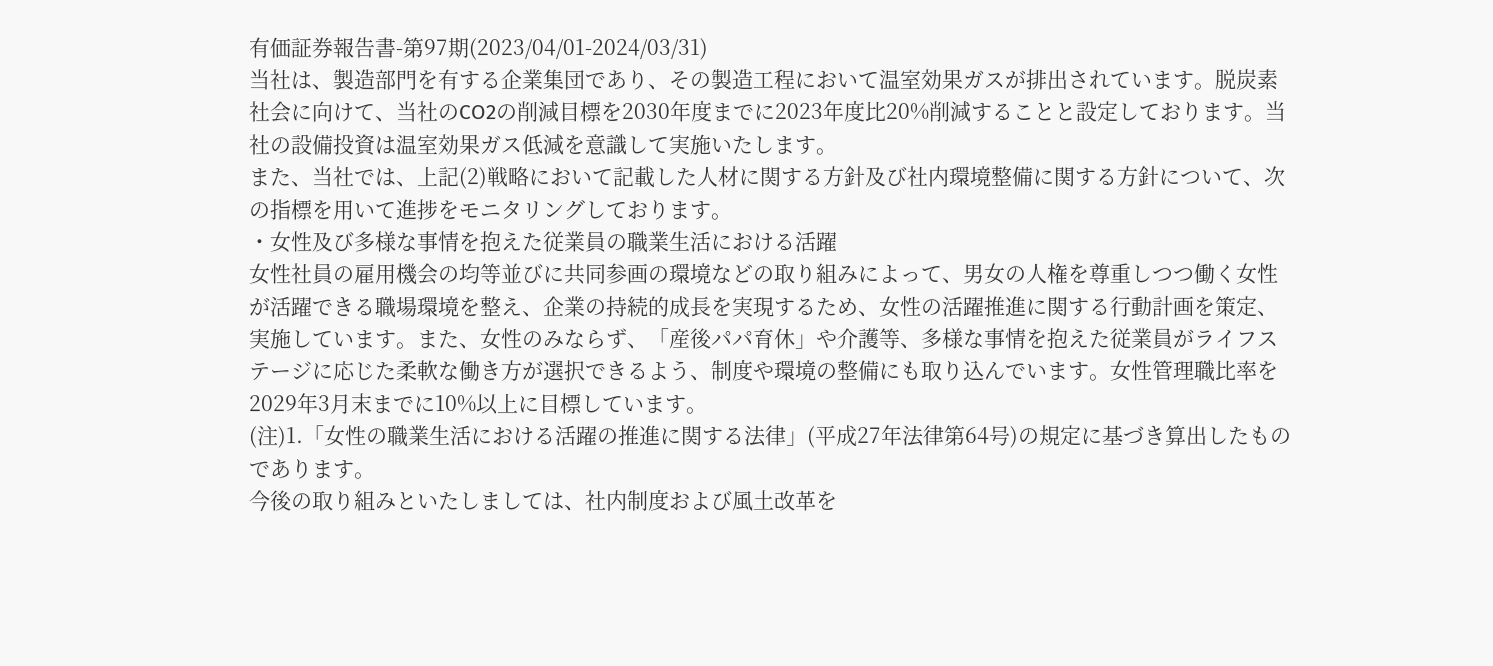有価証券報告書-第97期(2023/04/01-2024/03/31)
当社は、製造部門を有する企業集団であり、その製造工程において温室効果ガスが排出されています。脱炭素社会に向けて、当社のCO2の削減目標を2030年度までに2023年度比20%削減することと設定しております。当社の設備投資は温室効果ガス低減を意識して実施いたします。
また、当社では、上記(2)戦略において記載した人材に関する方針及び社内環境整備に関する方針について、次の指標を用いて進捗をモニタリングしております。
・女性及び多様な事情を抱えた従業員の職業生活における活躍
女性社員の雇用機会の均等並びに共同参画の環境などの取り組みによって、男女の人権を尊重しつつ働く女性が活躍できる職場環境を整え、企業の持続的成長を実現するため、女性の活躍推進に関する行動計画を策定、実施しています。また、女性のみならず、「産後パパ育休」や介護等、多様な事情を抱えた従業員がライフステージに応じた柔軟な働き方が選択できるよう、制度や環境の整備にも取り込んでいます。女性管理職比率を2029年3月末までに10%以上に目標しています。
(注)1.「女性の職業生活における活躍の推進に関する法律」(平成27年法律第64号)の規定に基づき算出したものであります。
今後の取り組みといたしましては、社内制度および風土改革を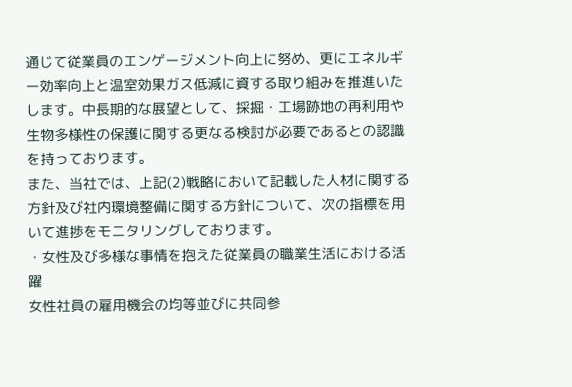通じて従業員のエンゲージメント向上に努め、更にエネルギー効率向上と温室効果ガス低減に資する取り組みを推進いたします。中長期的な展望として、採掘・工場跡地の再利用や生物多様性の保護に関する更なる検討が必要であるとの認識を持っております。
また、当社では、上記(2)戦略において記載した人材に関する方針及び社内環境整備に関する方針について、次の指標を用いて進捗をモニタリングしております。
・女性及び多様な事情を抱えた従業員の職業生活における活躍
女性社員の雇用機会の均等並びに共同参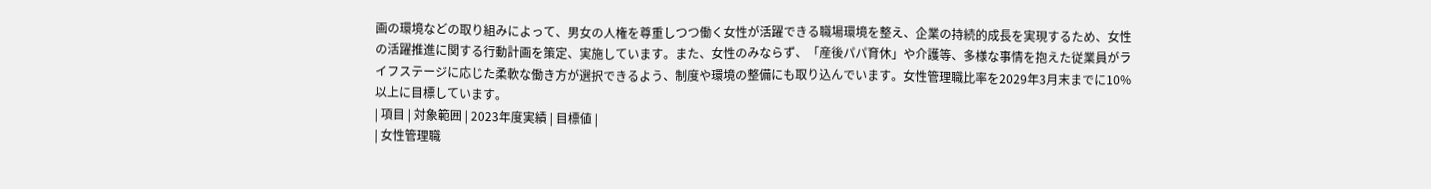画の環境などの取り組みによって、男女の人権を尊重しつつ働く女性が活躍できる職場環境を整え、企業の持続的成長を実現するため、女性の活躍推進に関する行動計画を策定、実施しています。また、女性のみならず、「産後パパ育休」や介護等、多様な事情を抱えた従業員がライフステージに応じた柔軟な働き方が選択できるよう、制度や環境の整備にも取り込んでいます。女性管理職比率を2029年3月末までに10%以上に目標しています。
| 項目 | 対象範囲 | 2023年度実績 | 目標値 |
| 女性管理職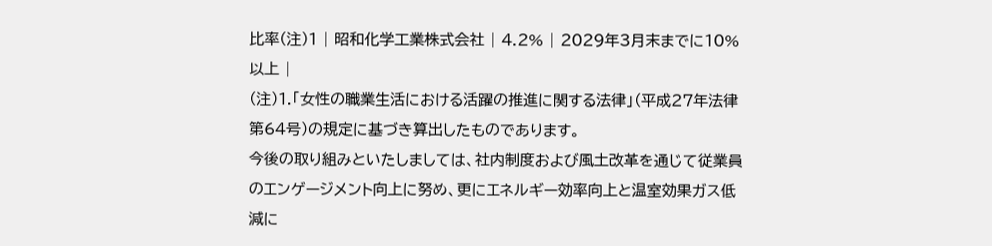比率(注)1 | 昭和化学工業株式会社 | 4.2% | 2029年3月末までに10%以上 |
(注)1.「女性の職業生活における活躍の推進に関する法律」(平成27年法律第64号)の規定に基づき算出したものであります。
今後の取り組みといたしましては、社内制度および風土改革を通じて従業員のエンゲージメント向上に努め、更にエネルギー効率向上と温室効果ガス低減に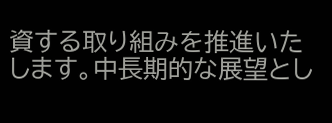資する取り組みを推進いたします。中長期的な展望とし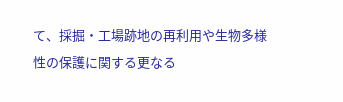て、採掘・工場跡地の再利用や生物多様性の保護に関する更なる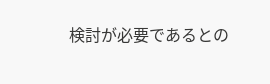検討が必要であるとの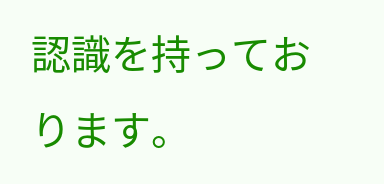認識を持っております。